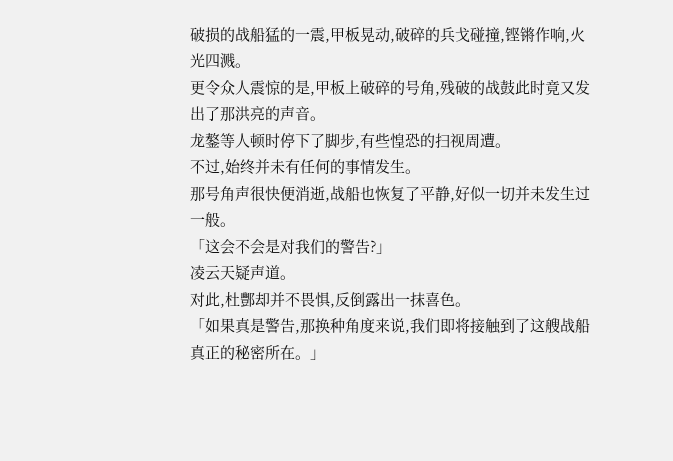破损的战船猛的一震,甲板晃动,破碎的兵戈碰撞,铿锵作响,火光四溅。
更令众人震惊的是,甲板上破碎的号角,残破的战鼓此时竟又发出了那洪亮的声音。
龙鏊等人顿时停下了脚步,有些惶恐的扫视周遭。
不过,始终并未有任何的事情发生。
那号角声很快便消逝,战船也恢复了平静,好似一切并未发生过一般。
「这会不会是对我们的警告?」
凌云天疑声道。
对此,杜酆却并不畏惧,反倒露出一抹喜色。
「如果真是警告,那换种角度来说,我们即将接触到了这艘战船真正的秘密所在。」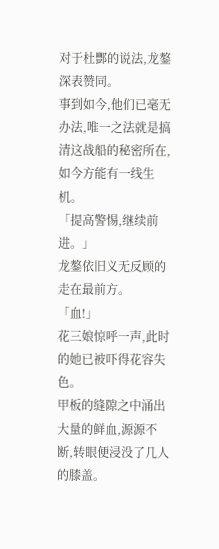对于杜酆的说法,龙鏊深表赞同。
事到如今,他们已毫无办法,唯一之法就是搞清这战船的秘密所在,如今方能有一线生机。
「提高警惕,继续前进。」
龙鏊依旧义无反顾的走在最前方。
「血!」
花三娘惊呼一声,此时的她已被吓得花容失色。
甲板的缝隙之中涌出大量的鲜血,源源不断,转眼便浸没了几人的膝盖。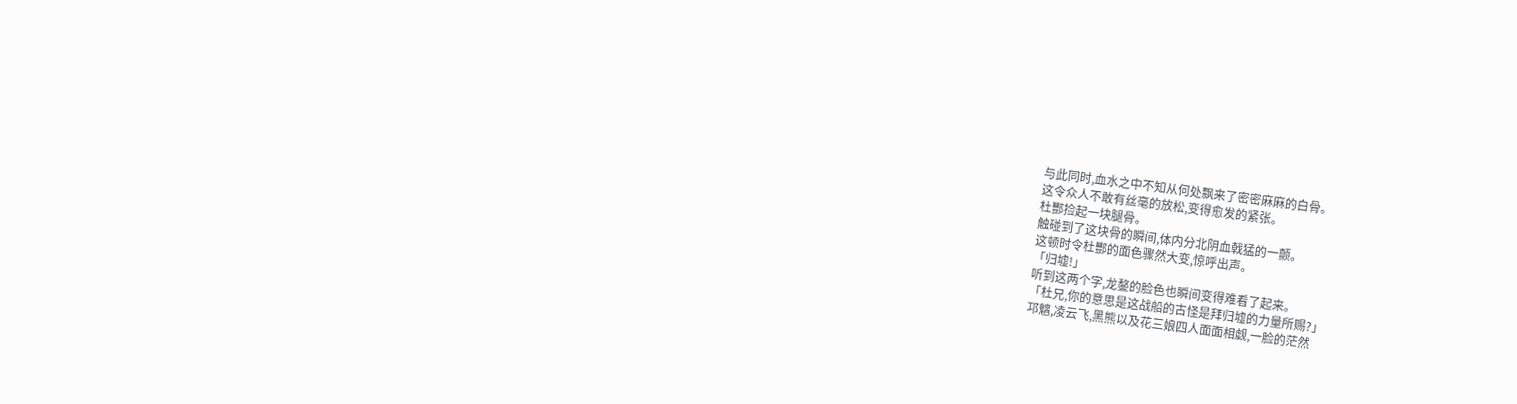与此同时,血水之中不知从何处飘来了密密麻麻的白骨。
这令众人不敢有丝毫的放松,变得愈发的紧张。
杜酆捡起一块腿骨。
触碰到了这块骨的瞬间,体内分北阴血戟猛的一颤。
这顿时令杜酆的面色骤然大变,惊呼出声。
「归墟!」
听到这两个字,龙鏊的脸色也瞬间变得难看了起来。
「杜兄,你的意思是这战船的古怪是拜归墟的力量所赐?」
邛魑,凌云飞,黑熊以及花三娘四人面面相觑,一脸的茫然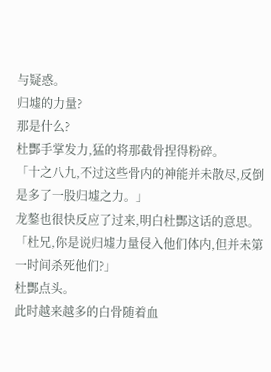与疑惑。
归墟的力量?
那是什么?
杜酆手掌发力,猛的将那截骨捏得粉碎。
「十之八九,不过这些骨内的神能并未散尽,反倒是多了一股归墟之力。」
龙鏊也很快反应了过来,明白杜酆这话的意思。
「杜兄,你是说归墟力量侵入他们体内,但并未第一时间杀死他们?」
杜酆点头。
此时越来越多的白骨随着血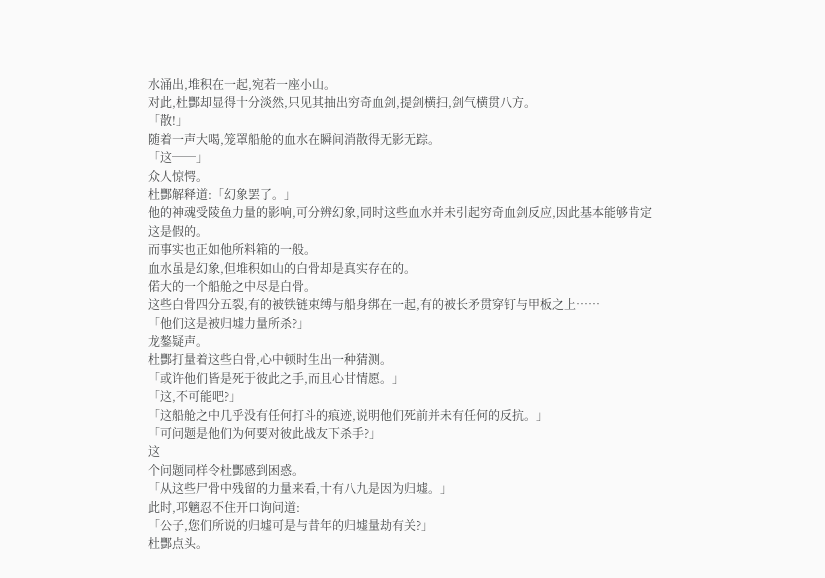水涌出,堆积在一起,宛若一座小山。
对此,杜酆却显得十分淡然,只见其抽出穷奇血剑,提剑横扫,剑气横贯八方。
「散!」
随着一声大喝,笼罩船舱的血水在瞬间消散得无影无踪。
「这──」
众人惊愕。
杜酆解释道:「幻象罢了。」
他的神魂受陵鱼力量的影响,可分辨幻象,同时这些血水并未引起穷奇血剑反应,因此基本能够肯定这是假的。
而事实也正如他所料箱的一般。
血水虽是幻象,但堆积如山的白骨却是真实存在的。
偌大的一个船舱之中尽是白骨。
这些白骨四分五裂,有的被铁链束缚与船身绑在一起,有的被长矛贯穿钉与甲板之上……
「他们这是被归墟力量所杀?」
龙鏊疑声。
杜酆打量着这些白骨,心中顿时生出一种猜测。
「或许他们皆是死于彼此之手,而且心甘情愿。」
「这,不可能吧?」
「这船舱之中几乎没有任何打斗的痕迹,说明他们死前并未有任何的反抗。」
「可问题是他们为何要对彼此战友下杀手?」
这
个问题同样令杜酆感到困惑。
「从这些尸骨中残留的力量来看,十有八九是因为归墟。」
此时,邛魑忍不住开口询问道:
「公子,您们所说的归墟可是与昔年的归墟量劫有关?」
杜酆点头。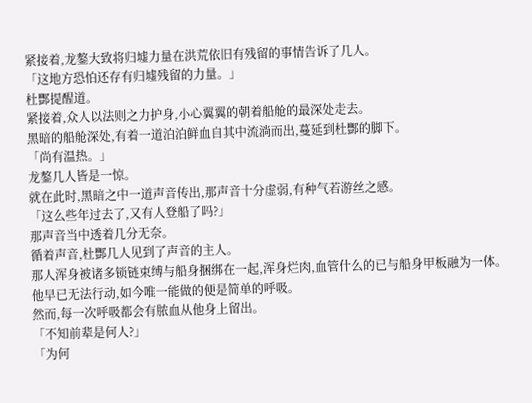紧接着,龙鏊大致将归墟力量在洪荒依旧有残留的事情告诉了几人。
「这地方恐怕还存有归墟残留的力量。」
杜酆提醒道。
紧接着,众人以法则之力护身,小心翼翼的朝着船舱的最深处走去。
黑暗的船舱深处,有着一道泊泊鲜血自其中流淌而出,蔓延到杜酆的脚下。
「尚有温热。」
龙鏊几人皆是一惊。
就在此时,黑暗之中一道声音传出,那声音十分虚弱,有种气若游丝之感。
「这么些年过去了,又有人登船了吗?」
那声音当中透着几分无奈。
循着声音,杜酆几人见到了声音的主人。
那人浑身被诸多锁链束缚与船身捆绑在一起,浑身烂肉,血管什么的已与船身甲板融为一体。
他早已无法行动,如今唯一能做的便是简单的呼吸。
然而,每一次呼吸都会有脓血从他身上留出。
「不知前辈是何人?」
「为何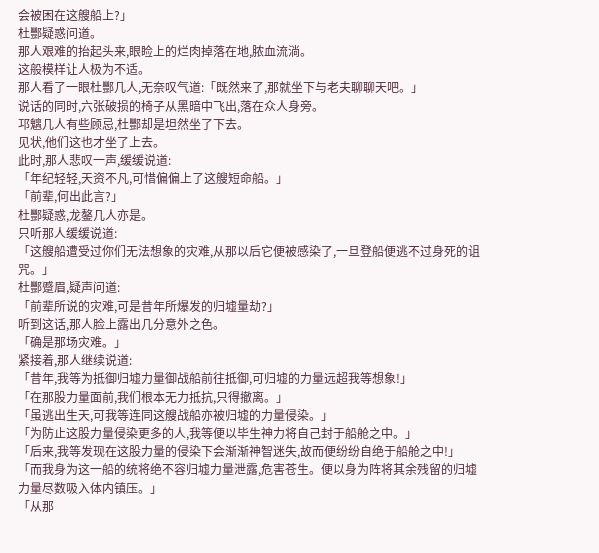会被困在这艘船上?」
杜酆疑惑问道。
那人艰难的抬起头来,眼睑上的烂肉掉落在地,脓血流淌。
这般模样让人极为不适。
那人看了一眼杜酆几人,无奈叹气道:「既然来了,那就坐下与老夫聊聊天吧。」
说话的同时,六张破损的椅子从黑暗中飞出,落在众人身旁。
邛魑几人有些顾忌,杜酆却是坦然坐了下去。
见状,他们这也才坐了上去。
此时,那人悲叹一声,缓缓说道:
「年纪轻轻,天资不凡,可惜偏偏上了这艘短命船。」
「前辈,何出此言?」
杜酆疑惑,龙鏊几人亦是。
只听那人缓缓说道:
「这艘船遭受过你们无法想象的灾难,从那以后它便被感染了,一旦登船便逃不过身死的诅咒。」
杜酆蹙眉,疑声问道:
「前辈所说的灾难,可是昔年所爆发的归墟量劫?」
听到这话,那人脸上露出几分意外之色。
「确是那场灾难。」
紧接着,那人继续说道:
「昔年,我等为抵御归墟力量御战船前往抵御,可归墟的力量远超我等想象!」
「在那股力量面前,我们根本无力抵抗,只得撤离。」
「虽逃出生天,可我等连同这艘战船亦被归墟的力量侵染。」
「为防止这股力量侵染更多的人,我等便以毕生神力将自己封于船舱之中。」
「后来,我等发现在这股力量的侵染下会渐渐神智迷失,故而便纷纷自绝于船舱之中!」
「而我身为这一船的统将绝不容归墟力量泄露,危害苍生。便以身为阵将其余残留的归墟力量尽数吸入体内镇压。」
「从那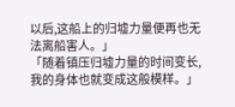以后,这船上的归墟力量便再也无法离船害人。」
「随着镇压归墟力量的时间变长,我的身体也就变成这般模样。」